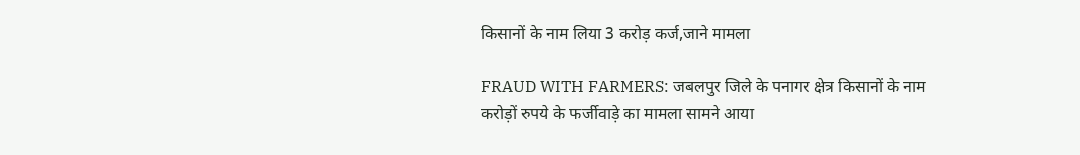किसानों के नाम लिया 3 करोड़ कर्ज,जाने मामला

FRAUD WITH FARMERS: जबलपुर जिले के पनागर क्षेत्र किसानों के नाम करोड़ों रुपये के फर्जीवाड़े का मामला सामने आया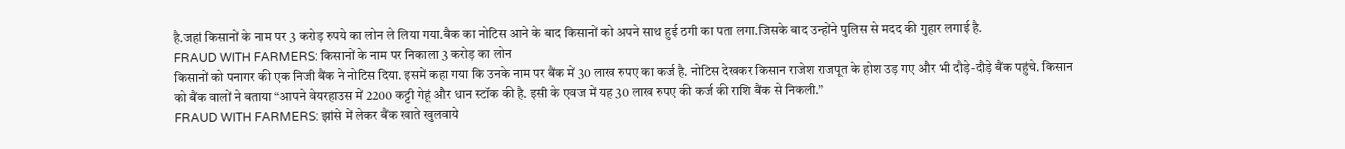है.जहां किसानों के नाम पर 3 करोड़ रुपये का लोन ले लिया गया.बैक का नोटिस आने के बाद किसानों को अपने साथ हुई ठगी का पता लगा.जिसके बाद उन्होंने पुलिस से मदद की गुहार लगाई है.
FRAUD WITH FARMERS: किसानों के नाम पर निकाला 3 करोड़ का लोन
किसानों को पनागर की एक निजी बैंक ने नोटिस दिया. इसमें कहा गया कि उनके नाम पर बैंक में 30 लाख रुपए का कर्ज है. नोटिस देखकर किसान राजेश राजपूत के होश उड़ गए और भी दौड़े-दौड़े बैंक पहुंचे. किसान को बैंक वालों ने बताया “आपने वेयरहाउस में 2200 कट्टी गेहूं और धान स्टॉक की है. इसी के एवज में यह 30 लाख रुपए की कर्ज की राशि बैंक से निकली.”
FRAUD WITH FARMERS: झांसे में लेकर बैंक खाते खुलवाये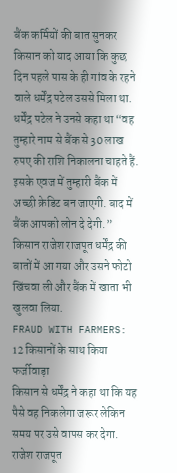बैंक कर्मियों की बात सुनकर किसान को याद आया कि कुछ दिन पहले पास के ही गांव के रहने वाले धर्मेंद्र पटेल उससे मिला था. धर्मेंद्र पटेल ने उनसे कहा था “वह तुम्हारे नाम से बैंक से 30 लाख रुपए की राशि निकालना चाहते हैं. इसके एवज में तुम्हारी बैंक में अच्छी क्रेडिट बन जाएगी. बाद में बैंक आपको लोन दे देगी.” किसान राजेश राजपूत धर्मेंद्र की बातों में आ गया और उसने फोटो खिंचवा ली और बैंक में खाता भी खुलवा लिया.
FRAUD WITH FARMERS: 12 किसानों के साथ किया फर्जीवाड़ा
किसान से धर्मेंद्र ने कहा था कि यह पैसे वह निकलेगा जरूर लेकिन समय पर उसे वापस कर देगा. राजेश राजपूत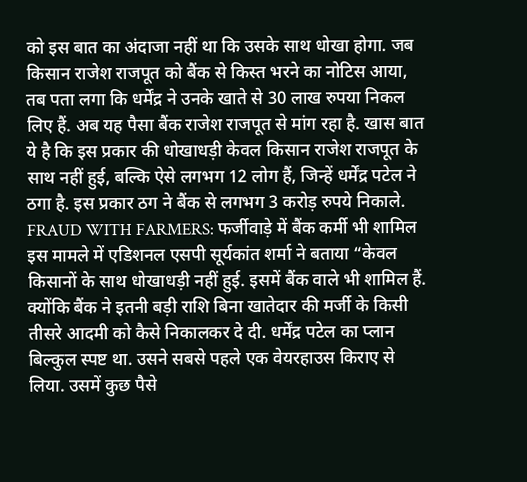को इस बात का अंदाजा नहीं था कि उसके साथ धोखा होगा. जब किसान राजेश राजपूत को बैंक से किस्त भरने का नोटिस आया, तब पता लगा कि धर्मेंद्र ने उनके खाते से 30 लाख रुपया निकल लिए हैं. अब यह पैसा बैंक राजेश राजपूत से मांग रहा है. खास बात ये है कि इस प्रकार की धोखाधड़ी केवल किसान राजेश राजपूत के साथ नहीं हुई, बल्कि ऐसे लगभग 12 लोग हैं, जिन्हें धर्मेंद्र पटेल ने ठगा है. इस प्रकार ठग ने बैंक से लगभग 3 करोड़ रुपये निकाले.
FRAUD WITH FARMERS: फर्जीवाड़े में बैंक कर्मी भी शामिल
इस मामले में एडिशनल एसपी सूर्यकांत शर्मा ने बताया “केवल किसानों के साथ धोखाधड़ी नहीं हुई. इसमें बैंक वाले भी शामिल हैं. क्योंकि बैंक ने इतनी बड़ी राशि बिना खातेदार की मर्जी के किसी तीसरे आदमी को कैसे निकालकर दे दी. धर्मेंद्र पटेल का प्लान बिल्कुल स्पष्ट था. उसने सबसे पहले एक वेयरहाउस किराए से लिया. उसमें कुछ पैसे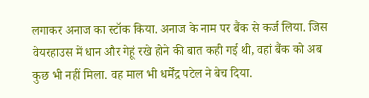लगाकर अनाज का स्टॉक किया. अनाज के नाम पर बैंक से कर्ज लिया. जिस वेयरहाउस में धान और गेहूं रखे होने की बात कही गई थी, वहां बैंक को अब कुछ भी नहीं मिला. वह माल भी धर्मेंद्र पटेल ने बेच दिया.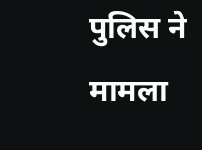पुलिस ने मामला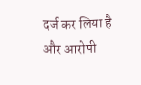दर्ज कर लिया है और आरोपी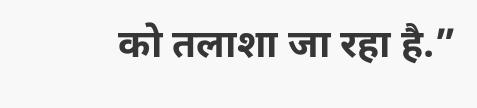को तलाशा जा रहा है.”